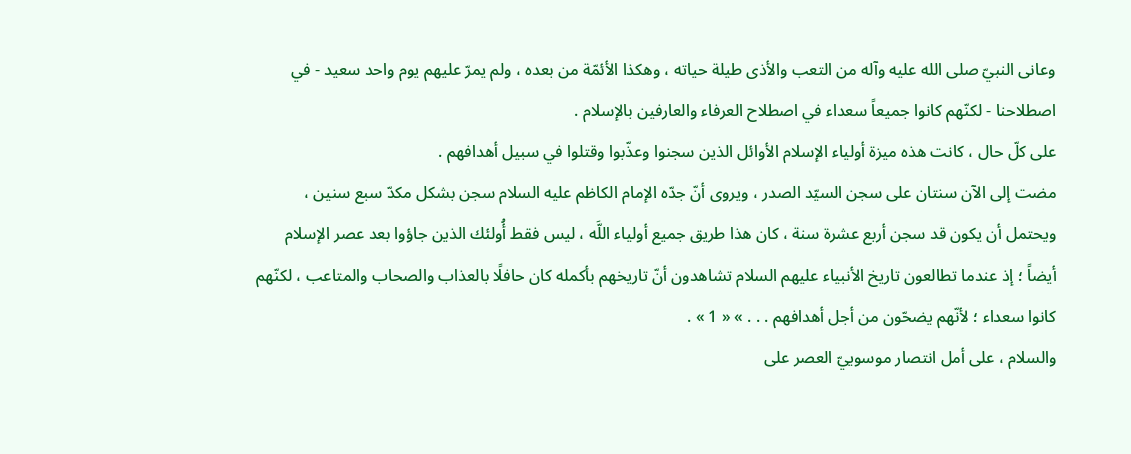وعانى النبيّ صلى الله عليه وآله من التعب والأذى طيلة حياته ، وهكذا الأئمّة من بعده ، ولم يمرّ عليهم يوم واحد سعيد - في اصطلاحنا - لكنّهم كانوا جميعاً سعداء في اصطلاح العرفاء والعارفين بالإسلام .
على كلّ حال ، كانت هذه ميزة أولياء الإسلام الأوائل الذين سجنوا وعذّبوا وقتلوا في سبيل أهدافهم .
مضت إلى الآن سنتان على سجن السيّد الصدر ، ويروى أنّ جدّه الإمام الكاظم عليه السلام سجن بشكل مكدّ سبع سنين ، ويحتمل أن يكون قد سجن أربع عشرة سنة ، كان هذا طريق جميع أولياء اللَّه ، ليس فقط أُولئك الذين جاؤوا بعد عصر الإسلام أيضاً ؛ إذ عندما تطالعون تاريخ الأنبياء عليهم السلام تشاهدون أنّ تاريخهم بأكمله كان حافلًا بالعذاب والصحاب والمتاعب ، لكنّهم كانوا سعداء ؛ لأنّهم يضحّون من أجل أهدافهم . . . » « 1 » .
والسلام ، على أمل انتصار موسوييّ العصر على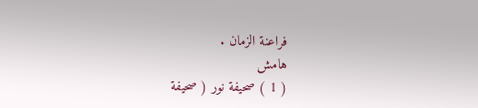فراعنة الزمان .
هامش
( 1 ) صحيفة نور ( صحيفة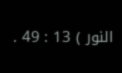النور ) 13 : 49 .